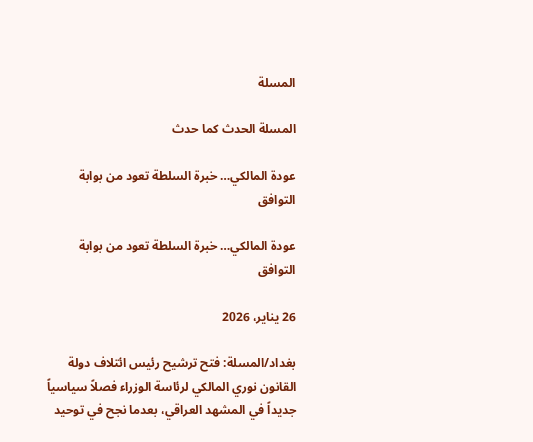المسلة

المسلة الحدث كما حدث

عودة المالكي… خبرة السلطة تعود من بوابة التوافق

عودة المالكي… خبرة السلطة تعود من بوابة التوافق

26 يناير، 2026

بغداد/المسلة: فتح ترشيح رئيس ائتلاف دولة القانون نوري المالكي لرئاسة الوزراء فصلاً سياسياً جديداً في المشهد العراقي، بعدما نجح في توحيد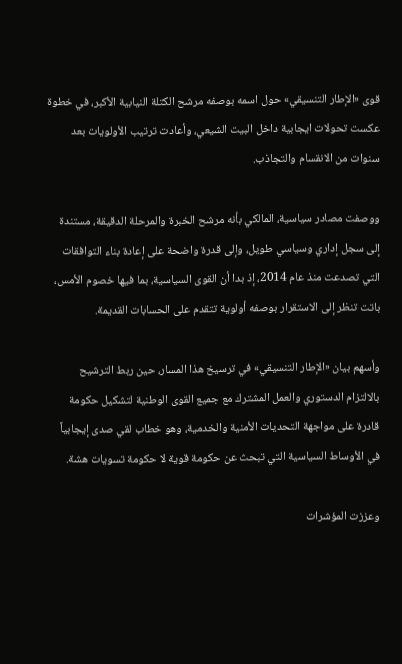قوى «الإطار التنسيقي» حول اسمه بوصفه مرشح الكتلة النيابية الأكبر، في خطوة عكست تحولات ايجابية داخل البيت الشيعي، وأعادت ترتيب الأولويات بعد سنوات من الانقسام والتجاذب.

ووصفت مصادر سياسية، المالكي بأنه مرشح الخبرة والمرحلة الدقيقة، مستندة إلى سجل إداري وسياسي طويل، وإلى قدرة واضحة على إعادة بناء التوافقات التي تصدعت منذ عام 2014، إذ بدا أن القوى السياسية، بما فيها خصوم الأمس، باتت تنظر إلى الاستقرار بوصفه أولوية تتقدم على الحسابات القديمة.

وأسهم بيان «الإطار التنسيقي» في ترسيخ هذا المسار، حين ربط الترشيح بالالتزام الدستوري والعمل المشترك مع جميع القوى الوطنية لتشكيل حكومة قادرة على مواجهة التحديات الأمنية والخدمية، وهو خطاب لقي صدى إيجابياً في الأوساط السياسية التي تبحث عن حكومة قوية لا حكومة تسويات هشة.

وعززت المؤشرات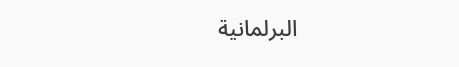البرلمانية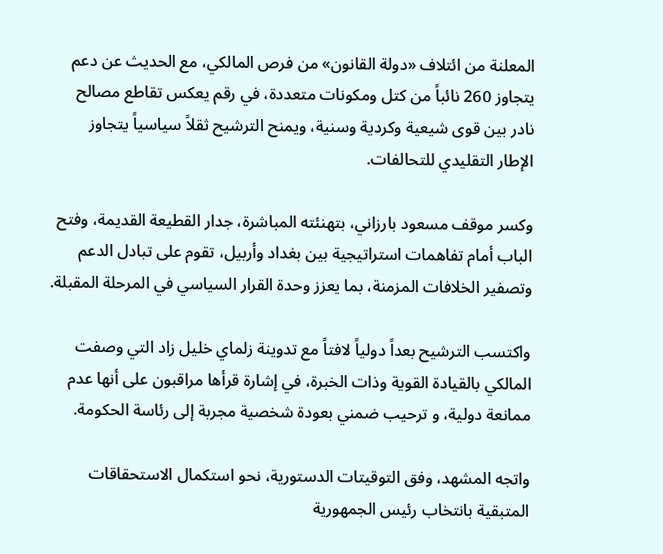المعلنة من ائتلاف «دولة القانون» من فرص المالكي، مع الحديث عن دعم يتجاوز 260 نائباً من كتل ومكونات متعددة، في رقم يعكس تقاطع مصالح نادر بين قوى شيعية وكردية وسنية، ويمنح الترشيح ثقلاً سياسياً يتجاوز الإطار التقليدي للتحالفات.

وكسر موقف مسعود بارزاني، بتهنئته المباشرة، جدار القطيعة القديمة، وفتح الباب أمام تفاهمات استراتيجية بين بغداد وأربيل، تقوم على تبادل الدعم وتصفير الخلافات المزمنة، بما يعزز وحدة القرار السياسي في المرحلة المقبلة.

واكتسب الترشيح بعداً دولياً لافتاً مع تدوينة زلماي خليل زاد التي وصفت المالكي بالقيادة القوية وذات الخبرة، في إشارة قرأها مراقبون على أنها عدم ممانعة دولية، و ترحيب ضمني بعودة شخصية مجربة إلى رئاسة الحكومة.

واتجه المشهد، وفق التوقيتات الدستورية، نحو استكمال الاستحقاقات المتبقية بانتخاب رئيس الجمهورية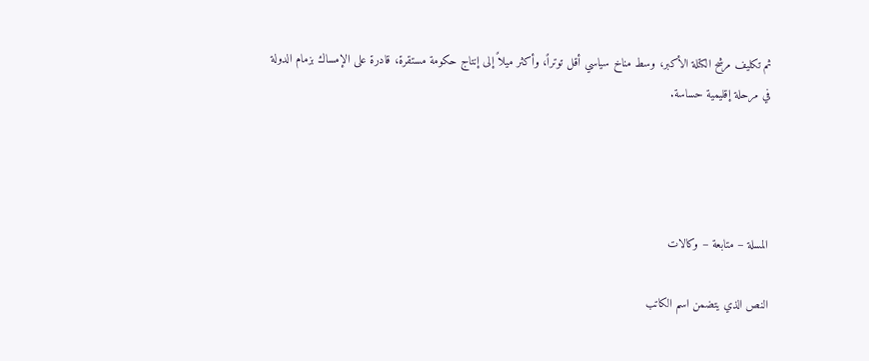ثم تكليف مرشح الكتلة الأكبر، وسط مناخ سياسي أقل توتراً، وأكثر ميلاً إلى إنتاج حكومة مستقرة، قادرة على الإمساك بزمام الدولة في مرحلة إقليمية حساسة.




المسلة – متابعة – وكالات

النص الذي يتضمن اسم الكاتب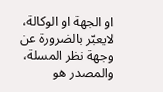او الجهة او الوكالة، لايعبّر بالضرورة عن وجهة نظر المسلة، والمصدر هو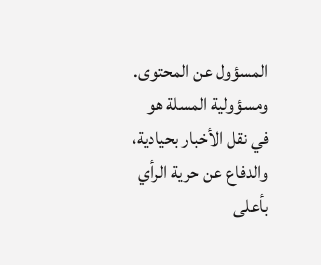المسؤول عن المحتوى. ومسؤولية المسلة هو في نقل الأخبار بحيادية، والدفاع عن حرية الرأي بأعلى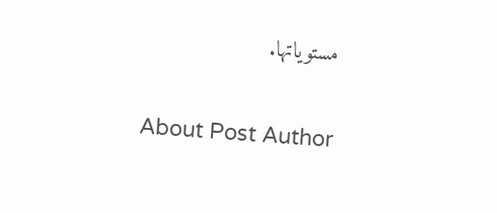مستوياتها.

About Post Author